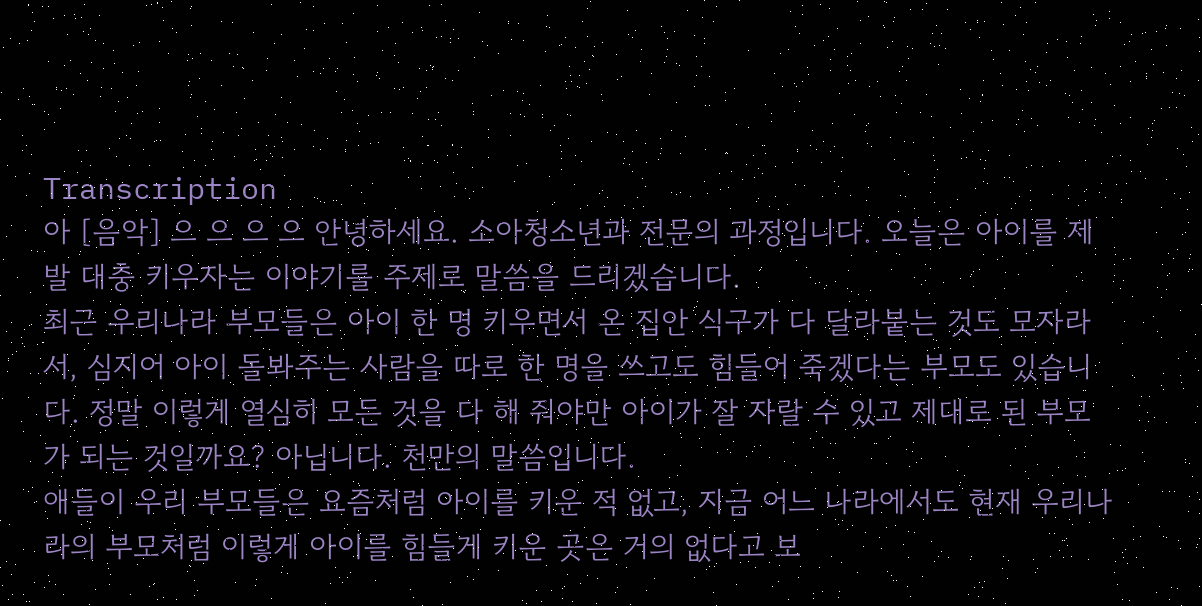Transcription
아 [음악] 으 으 으 으 안녕하세요. 소아청소년과 전문의 과정입니다. 오늘은 아이를 제발 대충 키우자는 이야기를 주제로 말씀을 드리겠습니다.
최근 우리나라 부모들은 아이 한 명 키우면서 온 집안 식구가 다 달라붙는 것도 모자라서, 심지어 아이 돌봐주는 사람을 따로 한 명을 쓰고도 힘들어 죽겠다는 부모도 있습니다. 정말 이렇게 열심히 모든 것을 다 해 줘야만 아이가 잘 자랄 수 있고 제대로 된 부모가 되는 것일까요? 아닙니다. 천만의 말씀입니다.
애들이 우리 부모들은 요즘처럼 아이를 키운 적 없고, 지금 어느 나라에서도 현재 우리나라의 부모처럼 이렇게 아이를 힘들게 키운 곳은 거의 없다고 보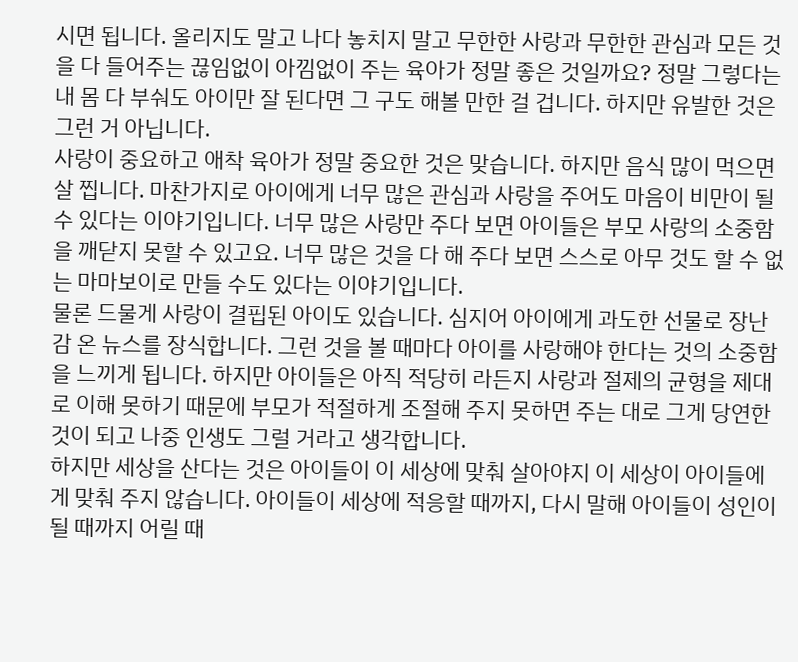시면 됩니다. 올리지도 말고 나다 놓치지 말고 무한한 사랑과 무한한 관심과 모든 것을 다 들어주는 끊임없이 아낌없이 주는 육아가 정말 좋은 것일까요? 정말 그렇다는 내 몸 다 부숴도 아이만 잘 된다면 그 구도 해볼 만한 걸 겁니다. 하지만 유발한 것은 그런 거 아닙니다.
사랑이 중요하고 애착 육아가 정말 중요한 것은 맞습니다. 하지만 음식 많이 먹으면 살 찝니다. 마찬가지로 아이에게 너무 많은 관심과 사랑을 주어도 마음이 비만이 될 수 있다는 이야기입니다. 너무 많은 사랑만 주다 보면 아이들은 부모 사랑의 소중함을 깨닫지 못할 수 있고요. 너무 많은 것을 다 해 주다 보면 스스로 아무 것도 할 수 없는 마마보이로 만들 수도 있다는 이야기입니다.
물론 드물게 사랑이 결핍된 아이도 있습니다. 심지어 아이에게 과도한 선물로 장난감 온 뉴스를 장식합니다. 그런 것을 볼 때마다 아이를 사랑해야 한다는 것의 소중함을 느끼게 됩니다. 하지만 아이들은 아직 적당히 라든지 사랑과 절제의 균형을 제대로 이해 못하기 때문에 부모가 적절하게 조절해 주지 못하면 주는 대로 그게 당연한 것이 되고 나중 인생도 그럴 거라고 생각합니다.
하지만 세상을 산다는 것은 아이들이 이 세상에 맞춰 살아야지 이 세상이 아이들에게 맞춰 주지 않습니다. 아이들이 세상에 적응할 때까지, 다시 말해 아이들이 성인이 될 때까지 어릴 때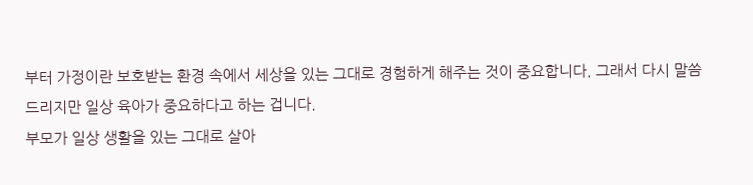부터 가정이란 보호받는 환경 속에서 세상을 있는 그대로 경험하게 해주는 것이 중요합니다. 그래서 다시 말씀드리지만 일상 육아가 중요하다고 하는 겁니다.
부모가 일상 생활을 있는 그대로 살아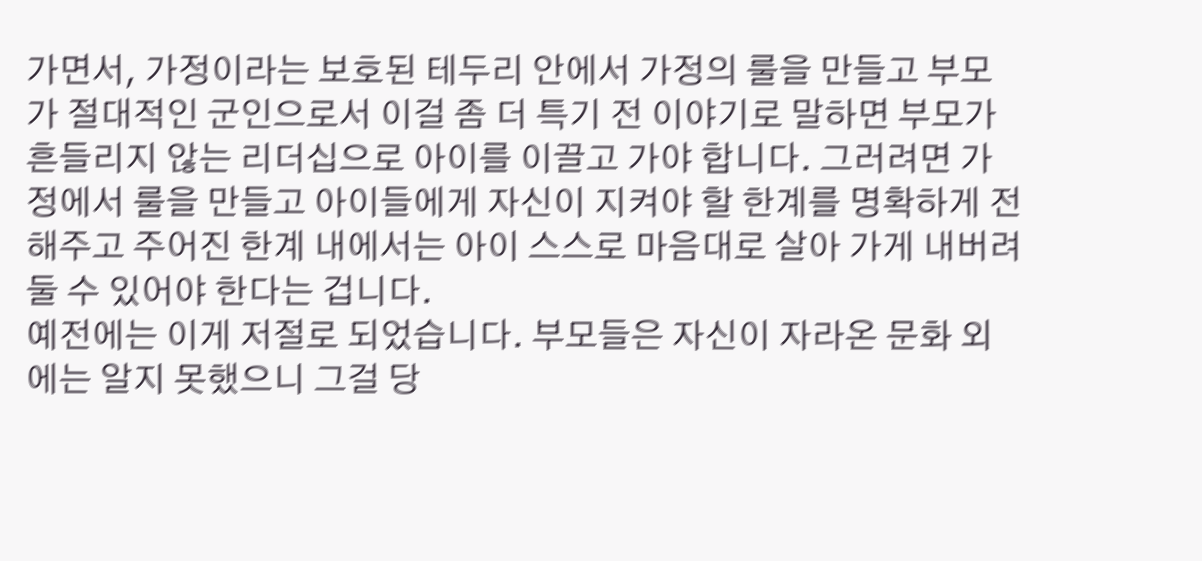가면서, 가정이라는 보호된 테두리 안에서 가정의 룰을 만들고 부모가 절대적인 군인으로서 이걸 좀 더 특기 전 이야기로 말하면 부모가 흔들리지 않는 리더십으로 아이를 이끌고 가야 합니다. 그러려면 가정에서 룰을 만들고 아이들에게 자신이 지켜야 할 한계를 명확하게 전해주고 주어진 한계 내에서는 아이 스스로 마음대로 살아 가게 내버려 둘 수 있어야 한다는 겁니다.
예전에는 이게 저절로 되었습니다. 부모들은 자신이 자라온 문화 외에는 알지 못했으니 그걸 당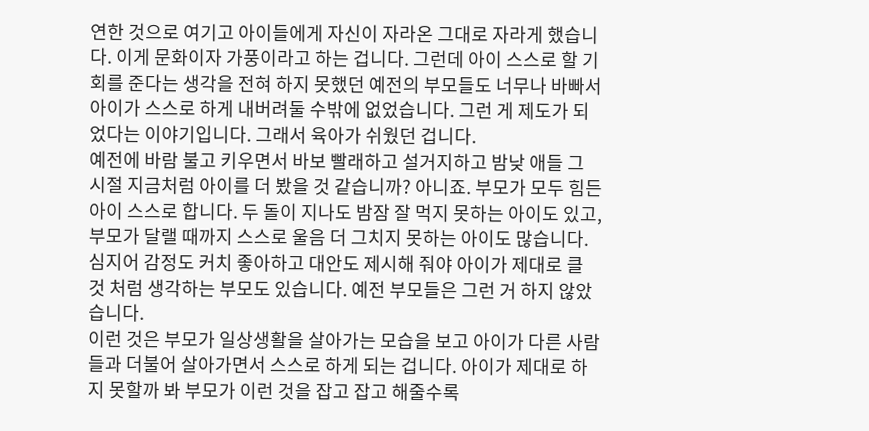연한 것으로 여기고 아이들에게 자신이 자라온 그대로 자라게 했습니다. 이게 문화이자 가풍이라고 하는 겁니다. 그런데 아이 스스로 할 기회를 준다는 생각을 전혀 하지 못했던 예전의 부모들도 너무나 바빠서 아이가 스스로 하게 내버려둘 수밖에 없었습니다. 그런 게 제도가 되었다는 이야기입니다. 그래서 육아가 쉬웠던 겁니다.
예전에 바람 불고 키우면서 바보 빨래하고 설거지하고 밤낮 애들 그 시절 지금처럼 아이를 더 봤을 것 같습니까? 아니죠. 부모가 모두 힘든 아이 스스로 합니다. 두 돌이 지나도 밤잠 잘 먹지 못하는 아이도 있고, 부모가 달랠 때까지 스스로 울음 더 그치지 못하는 아이도 많습니다. 심지어 감정도 커치 좋아하고 대안도 제시해 줘야 아이가 제대로 클 것 처럼 생각하는 부모도 있습니다. 예전 부모들은 그런 거 하지 않았습니다.
이런 것은 부모가 일상생활을 살아가는 모습을 보고 아이가 다른 사람들과 더불어 살아가면서 스스로 하게 되는 겁니다. 아이가 제대로 하지 못할까 봐 부모가 이런 것을 잡고 잡고 해줄수록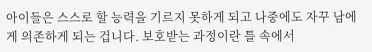아이들은 스스로 할 능력을 기르지 못하게 되고 나중에도 자꾸 남에게 의존하게 되는 겁니다. 보호받는 과정이란 틀 속에서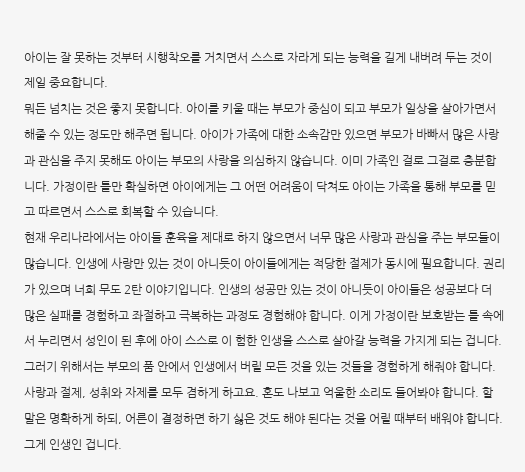아이는 잘 못하는 것부터 시행착오를 거치면서 스스로 자라게 되는 능력을 길게 내버려 두는 것이 제일 중요합니다.
뭐든 넘치는 것은 좋지 못합니다. 아이를 키울 때는 부모가 중심이 되고 부모가 일상을 살아가면서 해줄 수 있는 정도만 해주면 됩니다. 아이가 가족에 대한 소속감만 있으면 부모가 바빠서 많은 사랑과 관심을 주지 못해도 아이는 부모의 사랑을 의심하지 않습니다. 이미 가족인 걸로 그걸로 충분합니다. 가정이란 틀만 확실하면 아이에게는 그 어떤 어려움이 닥쳐도 아이는 가족을 통해 부모를 믿고 따르면서 스스로 회복할 수 있습니다.
현재 우리나라에서는 아이들 훈육을 제대로 하지 않으면서 너무 많은 사랑과 관심을 주는 부모들이 많습니다. 인생에 사랑만 있는 것이 아니듯이 아이들에게는 적당한 절제가 동시에 필요합니다. 권리가 있으며 너희 무도 2탄 이야기입니다. 인생의 성공만 있는 것이 아니듯이 아이들은 성공보다 더 많은 실패를 경험하고 좌절하고 극복하는 과정도 경험해야 합니다. 이게 가정이란 보호받는 틀 속에서 누리면서 성인이 된 후에 아이 스스로 이 험한 인생을 스스로 살아갈 능력을 가지게 되는 겁니다.
그러기 위해서는 부모의 품 안에서 인생에서 버릴 모든 것을 있는 것들을 경험하게 해줘야 합니다. 사랑과 절제, 성취와 자제를 모두 겸하게 하고요. 혼도 나보고 억울한 소리도 들어봐야 합니다. 할 말은 명확하게 하되, 어른이 결정하면 하기 싫은 것도 해야 된다는 것을 어릴 때부터 배워야 합니다. 그게 인생인 겁니다.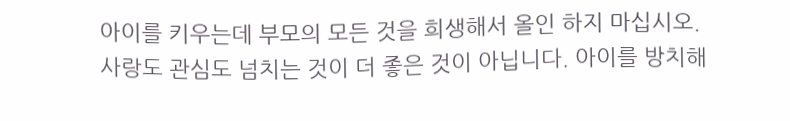아이를 키우는데 부모의 모든 것을 희생해서 올인 하지 마십시오. 사랑도 관심도 넘치는 것이 더 좋은 것이 아닙니다. 아이를 방치해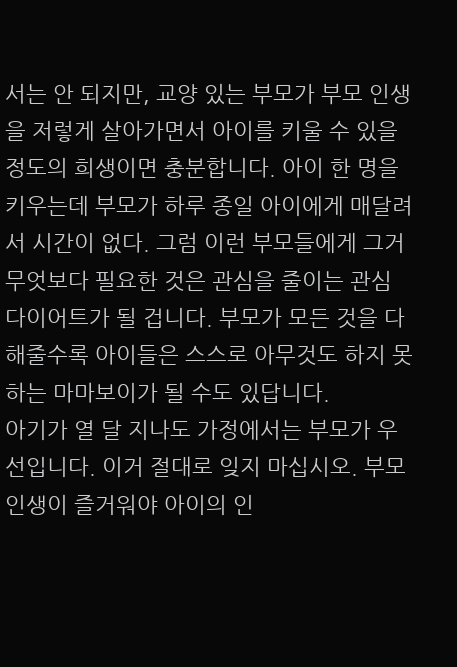서는 안 되지만, 교양 있는 부모가 부모 인생을 저렇게 살아가면서 아이를 키울 수 있을 정도의 희생이면 충분합니다. 아이 한 명을 키우는데 부모가 하루 종일 아이에게 매달려서 시간이 없다. 그럼 이런 부모들에게 그거 무엇보다 필요한 것은 관심을 줄이는 관심 다이어트가 될 겁니다. 부모가 모든 것을 다 해줄수록 아이들은 스스로 아무것도 하지 못하는 마마보이가 될 수도 있답니다.
아기가 열 달 지나도 가정에서는 부모가 우선입니다. 이거 절대로 잊지 마십시오. 부모 인생이 즐거워야 아이의 인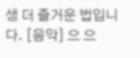생 더 즐거운 법입니다. [음악] 으 으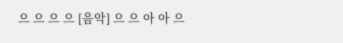으 으 으 으 [음악] 으 으 아 아 으